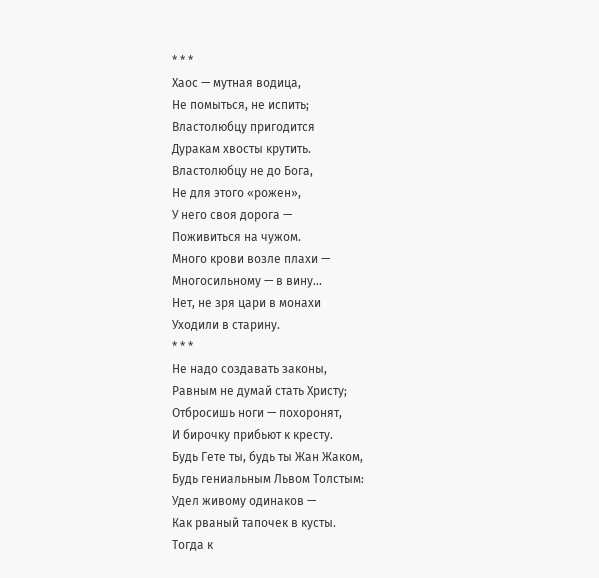* * *
Хаос — мутная водица,
Не помыться, не испить;
Властолюбцу пригодится
Дуракам хвосты крутить.
Властолюбцу не до Бога,
Не для этого «рожен»,
У него своя дорога —
Поживиться на чужом.
Много крови возле плахи —
Многосильному — в вину...
Нет, не зря цари в монахи
Уходили в старину.
* * *
Не надо создавать законы,
Равным не думай стать Христу;
Отбросишь ноги — похоронят,
И бирочку прибьют к кресту.
Будь Гете ты, будь ты Жан Жаком,
Будь гениальным Львом Толстым:
Удел живому одинаков —
Как рваный тапочек в кусты.
Тогда к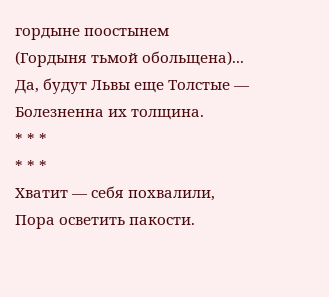гордыне поостынем
(Гордыня тьмой обольщена)...
Да, будут Львы еще Толстые —
Болезненна их толщина.
* * *
* * *
Хватит — себя похвалили,
Пора осветить пакости.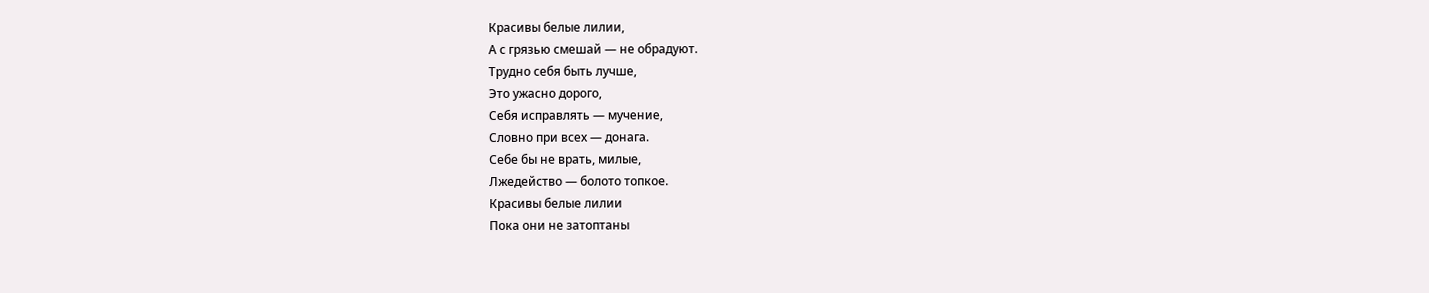Красивы белые лилии,
А с грязью смешай — не обрадуют.
Трудно себя быть лучше,
Это ужасно дорого,
Себя исправлять — мучение,
Словно при всех — донага.
Себе бы не врать, милые,
Лжедейство — болото топкое.
Красивы белые лилии
Пока они не затоптаны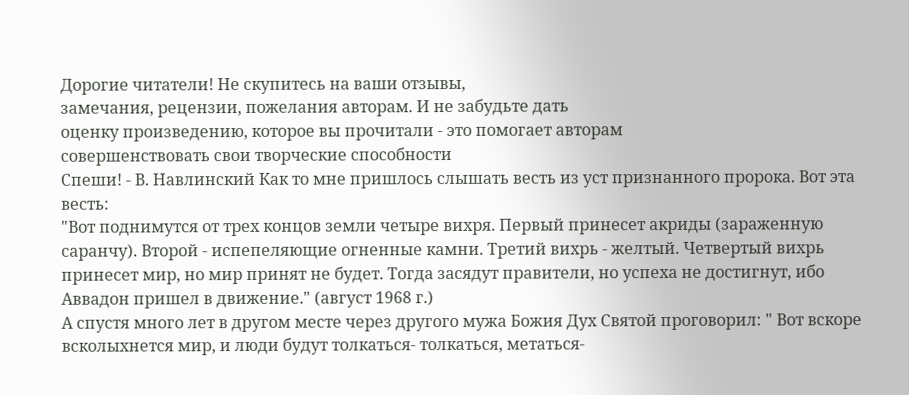Дорогие читатели! Не скупитесь на ваши отзывы,
замечания, рецензии, пожелания авторам. И не забудьте дать
оценку произведению, которое вы прочитали - это помогает авторам
совершенствовать свои творческие способности
Спеши! - В. Навлинский Как то мне пришлось слышать весть из уст признанного пророка. Вот эта весть:
"Вот поднимутся от трех концов земли четыре вихря. Первый принесет акриды (зараженную саранчу). Второй - испепеляющие огненные камни. Третий вихрь - желтый. Четвертый вихрь принесет мир, но мир принят не будет. Тогда засядут правители, но успеха не достигнут, ибо Аввадон пришел в движение." (август 1968 г.)
А спустя много лет в другом месте через другого мужа Божия Дух Святой проговорил: " Вот вскоре всколыхнется мир, и люди будут толкаться- толкаться, метаться-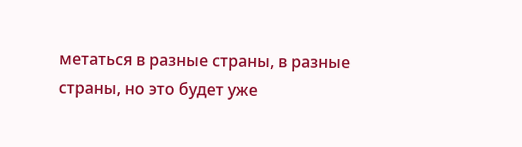метаться в разные страны, в разные страны, но это будет уже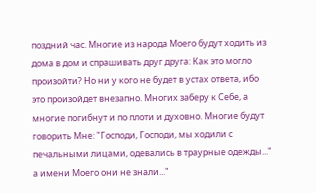поздний час. Многие из народа Моего будут ходить из дома в дом и спрашивать друг друга: Как это могло произойти? Но ни у кого не будет в устах ответа, ибо это произойдет внезапно. Многих заберу к Себе, а многие погибнут и по плоти и духовно. Многие будут говорить Мне: "Господи, Господи, мы ходили с печальными лицами, одевались в траурные одежды..." а имени Моего они не знали..."